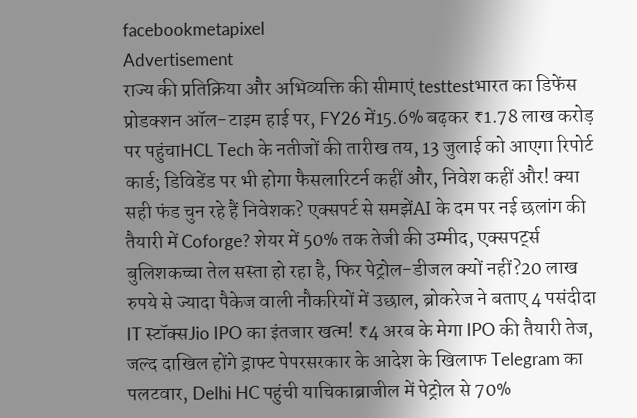facebookmetapixel
Advertisement
राज्य की प्रतिक्रिया और अभिव्यक्ति की सीमाएं testtestभारत का डिफेंस प्रोडक्शन ऑल-टाइम हाई पर, FY26 में15.6% बढ़कर ₹1.78 लाख करोड़ पर पहुंचाHCL Tech के नतीजों की तारीख तय, 13 जुलाई को आएगा रिपोर्ट कार्ड; डिविडेंड पर भी होगा फैसलारिटर्न कहीं और, निवेश कहीं और! क्या सही फंड चुन रहे हैं निवेशक? एक्सपर्ट से समझेंAI के दम पर नई छलांग की तैयारी में Coforge? शेयर में 50% तक तेजी की उम्मीद, एक्सपर्ट्स बुलिशकच्चा तेल सस्ता हो रहा है, फिर पेट्रोल-डीजल क्यों नहीं?20 लाख रुपये से ज्यादा पैकेज वाली नौकरियों में उछाल, ब्रोकरेज ने बताए 4 पसंदीदा IT स्टॉक्सJio IPO का इंतजार खत्म! ₹4 अरब के मेगा IPO की तैयारी तेज, जल्द दाखिल होंगे ड्राफ्ट पेपरसरकार के आदेश के खिलाफ Telegram का पलटवार, Delhi HC पहुंची याचिकाब्राजील में पेट्रोल से 70%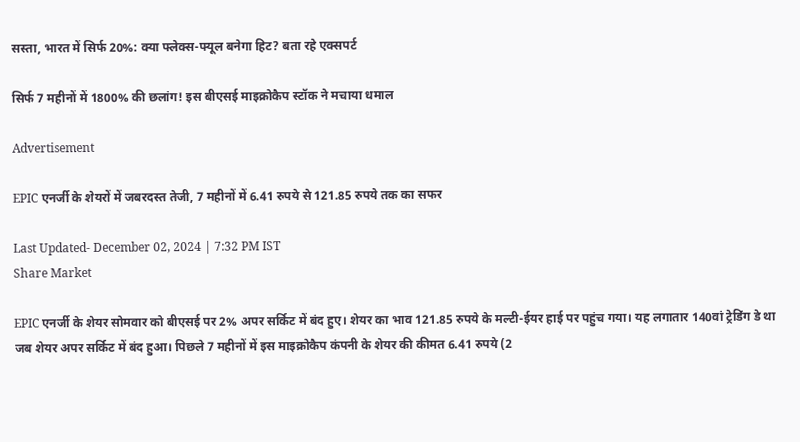सस्ता, भारत में सिर्फ 20%: क्या फ्लेक्स-फ्यूल बनेगा हिट? बता रहे एक्सपर्ट

सिर्फ 7 महीनों में 1800% की छलांग! इस बीएसई माइक्रोकैप स्टॉक ने मचाया धमाल

Advertisement

EPIC एनर्जी के शेयरों में जबरदस्त तेजी, 7 महीनों में 6.41 रुपये से 121.85 रुपये तक का सफर

Last Updated- December 02, 2024 | 7:32 PM IST
Share Market

EPIC एनर्जी के शेयर सोमवार को बीएसई पर 2% अपर सर्किट में बंद हुए। शेयर का भाव 121.85 रुपये के मल्टी-ईयर हाई पर पहुंच गया। यह लगातार 140वां ट्रेडिंग डे था जब शेयर अपर सर्किट में बंद हुआ। पिछले 7 महीनों में इस माइक्रोकैप कंपनी के शेयर की कीमत 6.41 रुपये (2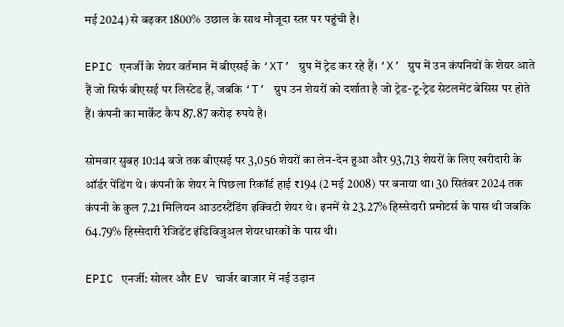मई 2024) से बढ़कर 1800% उछाल के साथ मौजूदा स्तर पर पहुंची है।

EPIC एनर्जी के शेयर वर्तमान में बीएसई के ‘XT’ ग्रुप में ट्रेड कर रहे हैं। ‘X’ ग्रुप में उन कंपनियों के शेयर आते हैं जो सिर्फ बीएसई पर लिस्टेड हैं, जबकि ‘T’ ग्रुप उन शेयरों को दर्शाता है जो ट्रेड-टू-ट्रेड सेटलमेंट बेसिस पर होते हैं। कंपनी का मार्केट कैप 87.87 करोड़ रुपये है।

सोमवार सुबह 10:14 बजे तक बीएसई पर 3,056 शेयरों का लेन-देन हुआ और 93,713 शेयरों के लिए खरीदारी के ऑर्डर पेंडिंग थे। कंपनी के शेयर ने पिछला रिकॉर्ड हाई ₹194 (2 मई 2008) पर बनाया था। 30 सितंबर 2024 तक कंपनी के कुल 7.21 मिलियन आउटस्टैंडिंग इक्विटी शेयर थे। इनमें से 23.27% हिस्सेदारी प्रमोटर्स के पास थी जबकि 64.79% हिस्सेदारी रेजिडेंट इंडिविजुअल शेयरधारकों के पास थी।

EPIC एनर्जी: सोलर और EV चार्जर बाजार में नई उड़ान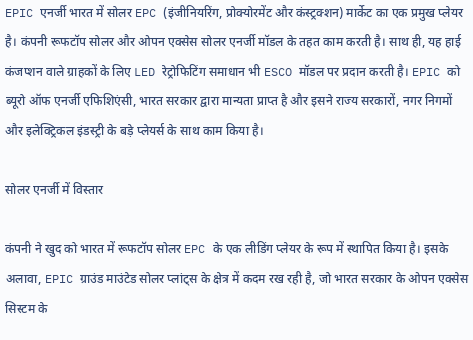EPIC एनर्जी भारत में सोलर EPC (इंजीनियरिंग, प्रोक्योरमेंट और कंस्ट्रक्शन) मार्केट का एक प्रमुख प्लेयर है। कंपनी रूफटॉप सोलर और ओपन एक्सेस सोलर एनर्जी मॉडल के तहत काम करती है। साथ ही, यह हाई कंजप्शन वाले ग्राहकों के लिए LED रेट्रोफिटिंग समाधान भी ESCO मॉडल पर प्रदान करती है। EPIC को ब्यूरो ऑफ एनर्जी एफिशिएंसी, भारत सरकार द्वारा मान्यता प्राप्त है और इसने राज्य सरकारों, नगर निगमों और इलेक्ट्रिकल इंडस्ट्री के बड़े प्लेयर्स के साथ काम किया है।

सोलर एनर्जी में विस्तार

कंपनी ने खुद को भारत में रूफटॉप सोलर EPC के एक लीडिंग प्लेयर के रूप में स्थापित किया है। इसके अलावा, EPIC ग्राउंड माउंटेड सोलर प्लांट्स के क्षेत्र में कदम रख रही है, जो भारत सरकार के ओपन एक्सेस सिस्टम के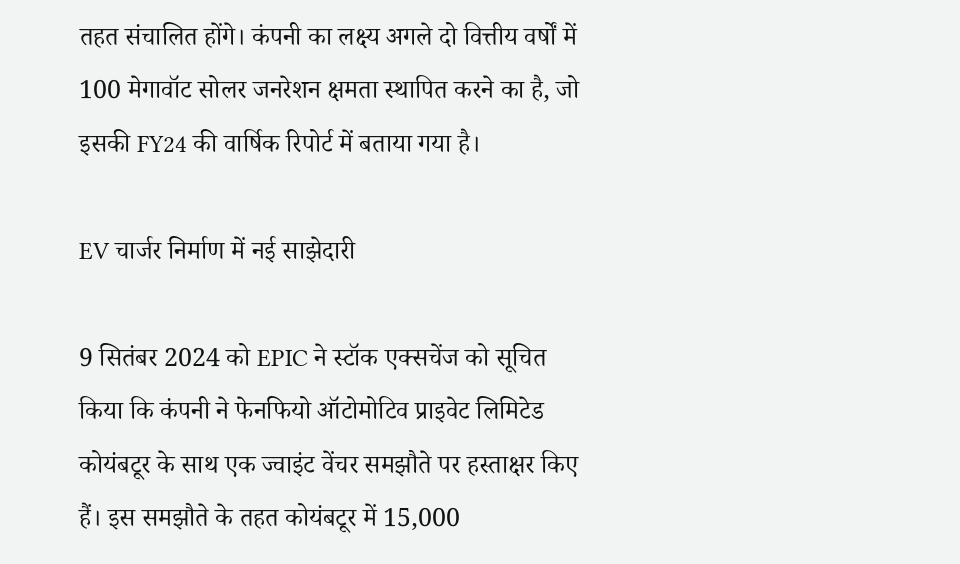तहत संचालित होंगे। कंपनी का लक्ष्य अगले दो वित्तीय वर्षों में 100 मेगावॉट सोलर जनरेशन क्षमता स्थापित करने का है, जो इसकी FY24 की वार्षिक रिपोर्ट में बताया गया है।

EV चार्जर निर्माण में नई साझेदारी

9 सितंबर 2024 को EPIC ने स्टॉक एक्सचेंज को सूचित किया कि कंपनी ने फेनफियो ऑटोमोटिव प्राइवेट लिमिटेड कोयंबटूर के साथ एक ज्वाइंट वेंचर समझौते पर हस्ताक्षर किए हैं। इस समझौते के तहत कोयंबटूर में 15,000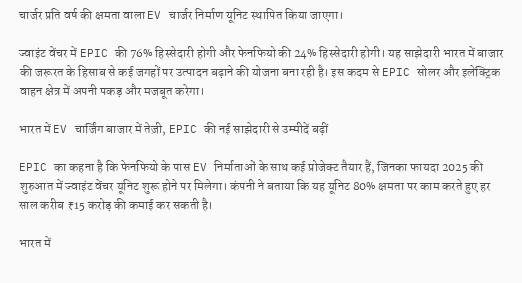चार्जर प्रति वर्ष की क्षमता वाला EV चार्जर निर्माण यूनिट स्थापित किया जाएगा।

ज्वाइंट वेंचर में EPIC की 76% हिस्सेदारी होगी और फेनफियो की 24% हिस्सेदारी होगी। यह साझेदारी भारत में बाजार की जरूरत के हिसाब से कई जगहों पर उत्पादन बढ़ाने की योजना बना रही है। इस कदम से EPIC सोलर और इलेक्ट्रिक वाहन क्षेत्र में अपनी पकड़ और मजबूत करेगा।

भारत में EV चार्जिंग बाजार में तेज़ी, EPIC की नई साझेदारी से उम्मीदें बढ़ीं

EPIC का कहना है कि फेनफियो के पास EV निर्माताओं के साथ कई प्रोजेक्ट तैयार हैं, जिनका फायदा 2025 की शुरुआत में ज्वाइंट वेंचर यूनिट शुरू होने पर मिलेगा। कंपनी ने बताया कि यह यूनिट 80% क्षमता पर काम करते हुए हर साल करीब ₹15 करोड़ की कमाई कर सकती है।

भारत में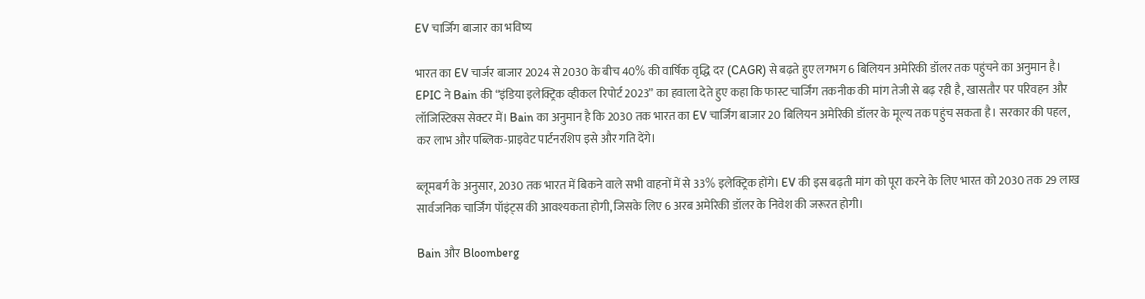EV चार्जिंग बाजार का भविष्य

भारत का EV चार्जर बाजार 2024 से 2030 के बीच 40% की वार्षिक वृद्धि दर (CAGR) से बढ़ते हुए लगभग 6 बिलियन अमेरिकी डॉलर तक पहुंचने का अनुमान है। EPIC ने Bain की “इंडिया इलेक्ट्रिक व्हीकल रिपोर्ट 2023” का हवाला देते हुए कहा कि फास्ट चार्जिंग तकनीक की मांग तेजी से बढ़ रही है, खासतौर पर परिवहन और लॉजिस्टिक्स सेक्टर में। Bain का अनुमान है कि 2030 तक भारत का EV चार्जिंग बाजार 20 बिलियन अमेरिकी डॉलर के मूल्य तक पहुंच सकता है। सरकार की पहल, कर लाभ और पब्लिक-प्राइवेट पार्टनरशिप इसे और गति देंगे।

ब्लूमबर्ग के अनुसार, 2030 तक भारत में बिकने वाले सभी वाहनों में से 33% इलेक्ट्रिक होंगे। EV की इस बढ़ती मांग को पूरा करने के लिए भारत को 2030 तक 29 लाख सार्वजनिक चार्जिंग पॉइंट्स की आवश्यकता होगी, जिसके लिए 6 अरब अमेरिकी डॉलर के निवेश की जरूरत होगी।

Bain और Bloomberg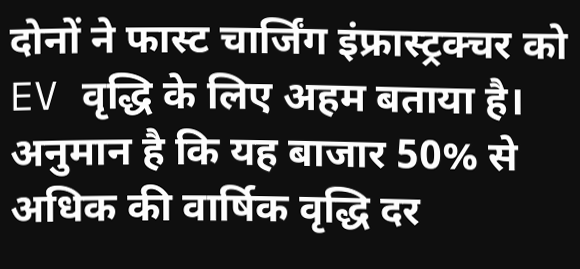दोनों ने फास्ट चार्जिंग इंफ्रास्ट्रक्चर को EV वृद्धि के लिए अहम बताया है। अनुमान है कि यह बाजार 50% से अधिक की वार्षिक वृद्धि दर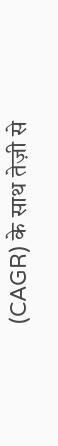(CAGR) के साथ तेज़ी से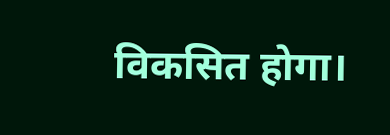विकसित होगा।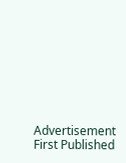Advertisement
First Published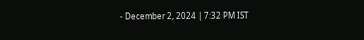- December 2, 2024 | 7:32 PM IST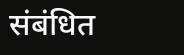संबंधित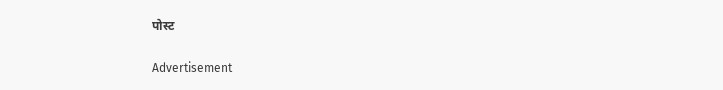पोस्ट

Advertisement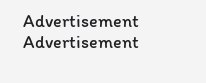Advertisement
Advertisement